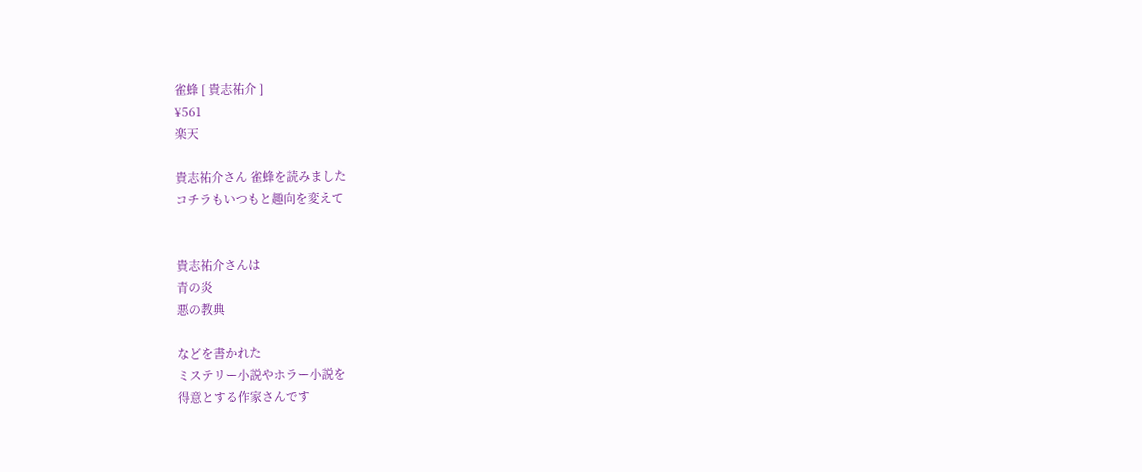雀蜂 [ 貴志祐介 ]
¥561
楽天

貴志祐介さん 雀蜂を読みました
コチラもいつもと趣向を変えて


貴志祐介さんは
青の炎
悪の教典

などを書かれた
ミステリー小説やホラー小説を
得意とする作家さんです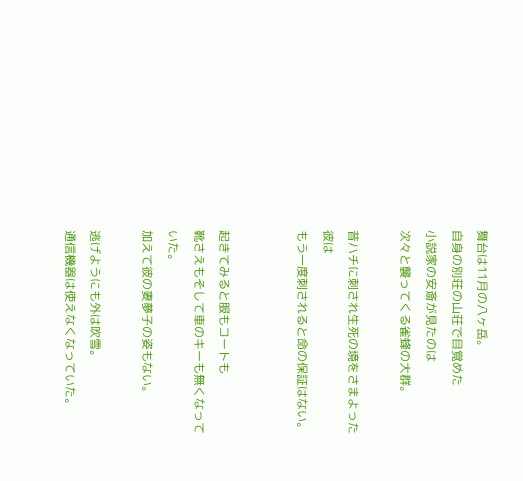舞台は11月の八ヶ岳。
自身の別荘の山荘で目覚めた
小説家の安斎が見たのは
次々と襲ってくる雀蜂の大群。

昔ハチに刺され生死の境をさまよった彼は
もう一度刺されると命の保証はない。


起きてみると服もコートも
靴さえもそして車のキーも無くなっていた。
加えて彼の妻夢子の姿もない。

逃げようにも外は吹雪。
通信機器は使えなくなっていた。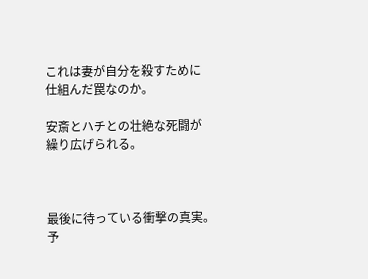これは妻が自分を殺すために
仕組んだ罠なのか。

安斎とハチとの壮絶な死闘が
繰り広げられる。



最後に待っている衝撃の真実。
予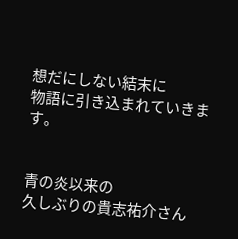想だにしない結末に
物語に引き込まれていきます。


青の炎以来の
久しぶりの貴志祐介さん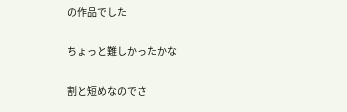の作品でした

ちょっと難しかったかな

割と短めなのでさ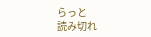らっと
読み切れ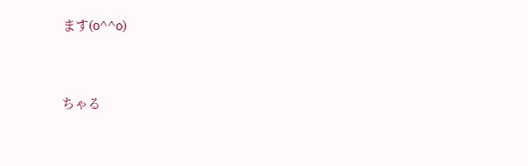ます(o^^o)


ちゃる